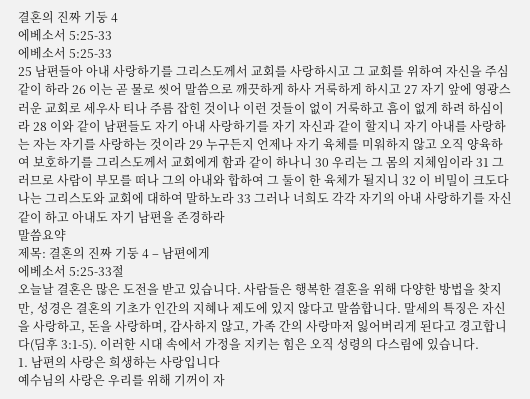결혼의 진짜 기둥 4
에베소서 5:25-33
에베소서 5:25-33
25 남편들아 아내 사랑하기를 그리스도께서 교회를 사랑하시고 그 교회를 위하여 자신을 주심 같이 하라 26 이는 곧 물로 씻어 말씀으로 깨끗하게 하사 거룩하게 하시고 27 자기 앞에 영광스러운 교회로 세우사 티나 주름 잡힌 것이나 이런 것들이 없이 거룩하고 흠이 없게 하려 하심이라 28 이와 같이 남편들도 자기 아내 사랑하기를 자기 자신과 같이 할지니 자기 아내를 사랑하는 자는 자기를 사랑하는 것이라 29 누구든지 언제나 자기 육체를 미워하지 않고 오직 양육하여 보호하기를 그리스도께서 교회에게 함과 같이 하나니 30 우리는 그 몸의 지체임이라 31 그러므로 사람이 부모를 떠나 그의 아내와 합하여 그 둘이 한 육체가 될지니 32 이 비밀이 크도다 나는 그리스도와 교회에 대하여 말하노라 33 그러나 너희도 각각 자기의 아내 사랑하기를 자신 같이 하고 아내도 자기 남편을 존경하라
말씀요약
제목: 결혼의 진짜 기둥 4 – 남편에게
에베소서 5:25-33절
오늘날 결혼은 많은 도전을 받고 있습니다. 사람들은 행복한 결혼을 위해 다양한 방법을 찾지만, 성경은 결혼의 기초가 인간의 지혜나 제도에 있지 않다고 말씀합니다. 말세의 특징은 자신을 사랑하고, 돈을 사랑하며, 감사하지 않고, 가족 간의 사랑마저 잃어버리게 된다고 경고합니다(딤후 3:1-5). 이러한 시대 속에서 가정을 지키는 힘은 오직 성령의 다스림에 있습니다.
1. 남편의 사랑은 희생하는 사랑입니다
예수님의 사랑은 우리를 위해 기꺼이 자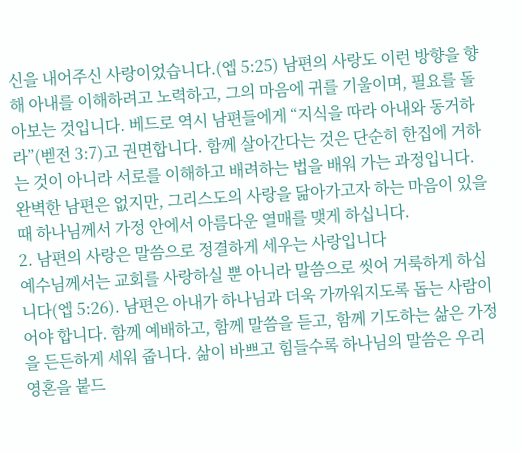신을 내어주신 사랑이었습니다.(엡 5:25) 남편의 사랑도 이런 방향을 향해 아내를 이해하려고 노력하고, 그의 마음에 귀를 기울이며, 필요를 돌아보는 것입니다. 베드로 역시 남편들에게 “지식을 따라 아내와 동거하라”(벧전 3:7)고 권면합니다. 함께 살아간다는 것은 단순히 한집에 거하는 것이 아니라 서로를 이해하고 배려하는 법을 배워 가는 과정입니다. 완벽한 남편은 없지만, 그리스도의 사랑을 닮아가고자 하는 마음이 있을 때 하나님께서 가정 안에서 아름다운 열매를 맺게 하십니다.
2. 남편의 사랑은 말씀으로 정결하게 세우는 사랑입니다
예수님께서는 교회를 사랑하실 뿐 아니라 말씀으로 씻어 거룩하게 하십니다(엡 5:26). 남편은 아내가 하나님과 더욱 가까워지도록 돕는 사람이어야 합니다. 함께 예배하고, 함께 말씀을 듣고, 함께 기도하는 삶은 가정을 든든하게 세워 줍니다. 삶이 바쁘고 힘들수록 하나님의 말씀은 우리 영혼을 붙드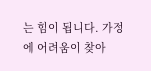는 힘이 됩니다. 가정에 어려움이 찾아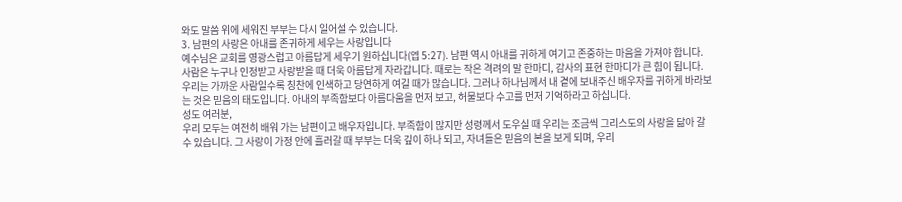와도 말씀 위에 세워진 부부는 다시 일어설 수 있습니다.
3. 남편의 사랑은 아내를 존귀하게 세우는 사랑입니다
예수님은 교회를 영광스럽고 아름답게 세우기 원하십니다(엡 5:27). 남편 역시 아내를 귀하게 여기고 존중하는 마음을 가져야 합니다. 사람은 누구나 인정받고 사랑받을 때 더욱 아름답게 자라갑니다. 때로는 작은 격려의 말 한마디, 감사의 표현 한마디가 큰 힘이 됩니다. 우리는 가까운 사람일수록 칭찬에 인색하고 당연하게 여길 때가 많습니다. 그러나 하나님께서 내 곁에 보내주신 배우자를 귀하게 바라보는 것은 믿음의 태도입니다. 아내의 부족함보다 아름다움을 먼저 보고, 허물보다 수고를 먼저 기억하라고 하십니다.
성도 여러분,
우리 모두는 여전히 배워 가는 남편이고 배우자입니다. 부족함이 많지만 성령께서 도우실 때 우리는 조금씩 그리스도의 사랑을 닮아 갈 수 있습니다. 그 사랑이 가정 안에 흘러갈 때 부부는 더욱 깊이 하나 되고, 자녀들은 믿음의 본을 보게 되며, 우리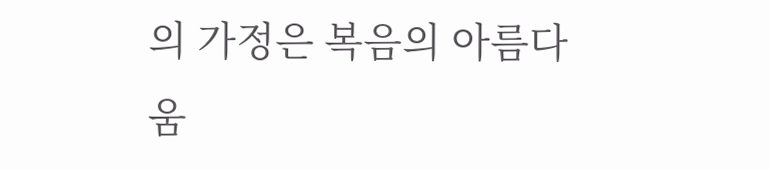의 가정은 복음의 아름다움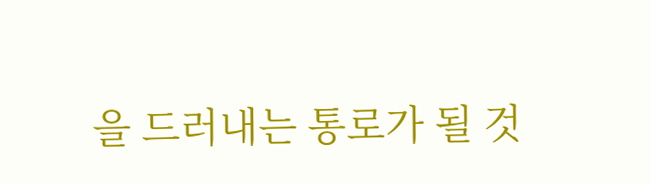을 드러내는 통로가 될 것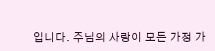입니다. 주님의 사랑이 모든 가정 가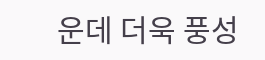운데 더욱 풍성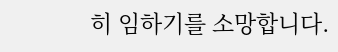히 임하기를 소망합니다.